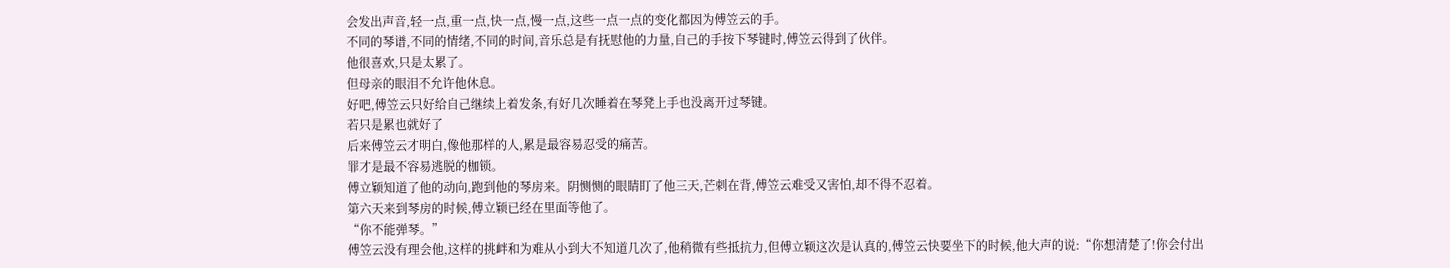会发出声音,轻一点,重一点,快一点,慢一点,这些一点一点的变化都因为傅笠云的手。
不同的琴谱,不同的情绪,不同的时间,音乐总是有抚慰他的力量,自己的手按下琴键时,傅笠云得到了伙伴。
他很喜欢,只是太累了。
但母亲的眼泪不允许他休息。
好吧,傅笠云只好给自己继续上着发条,有好几次睡着在琴凳上手也没离开过琴键。
若只是累也就好了
后来傅笠云才明白,像他那样的人,累是最容易忍受的痛苦。
罪才是最不容易逃脱的枷锁。
傅立颖知道了他的动向,跑到他的琴房来。阴恻恻的眼睛盯了他三天,芒刺在背,傅笠云难受又害怕,却不得不忍着。
第六天来到琴房的时候,傅立颖已经在里面等他了。
“你不能弹琴。”
傅笠云没有理会他,这样的挑衅和为难从小到大不知道几次了,他稍微有些抵抗力,但傅立颖这次是认真的,傅笠云快要坐下的时候,他大声的说:“你想清楚了!你会付出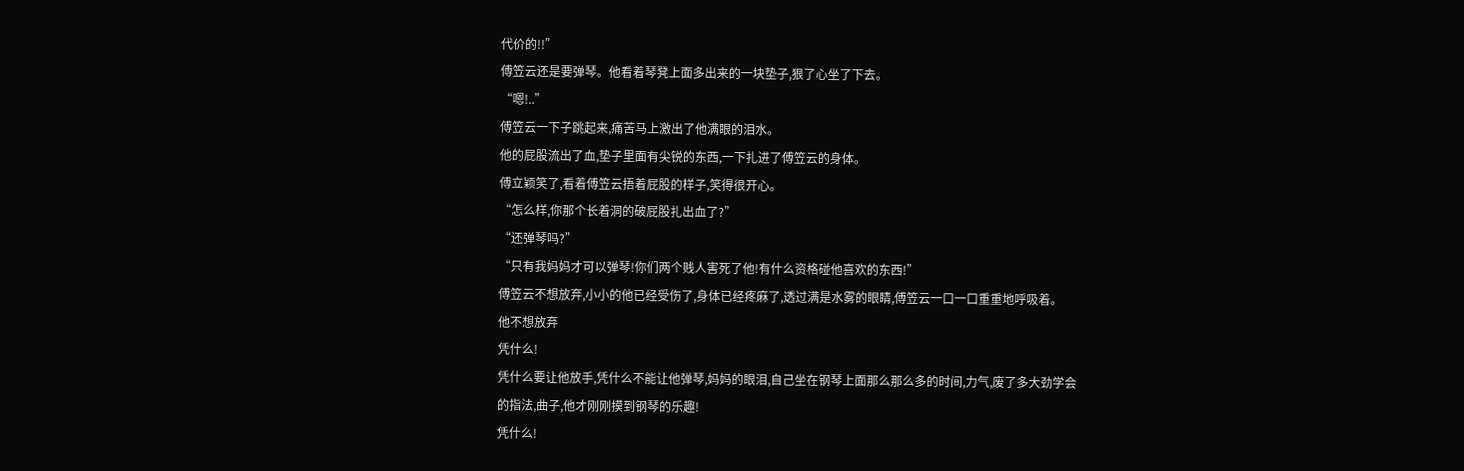代价的!!”
傅笠云还是要弹琴。他看着琴凳上面多出来的一块垫子,狠了心坐了下去。
“嗯!..”
傅笠云一下子跳起来,痛苦马上激出了他满眼的泪水。
他的屁股流出了血,垫子里面有尖锐的东西,一下扎进了傅笠云的身体。
傅立颖笑了,看着傅笠云捂着屁股的样子,笑得很开心。
“怎么样,你那个长着洞的破屁股扎出血了?”
“还弹琴吗?”
“只有我妈妈才可以弹琴!你们两个贱人害死了他!有什么资格碰他喜欢的东西!”
傅笠云不想放弃,小小的他已经受伤了,身体已经疼麻了,透过满是水雾的眼睛,傅笠云一口一口重重地呼吸着。
他不想放弃
凭什么!
凭什么要让他放手,凭什么不能让他弹琴,妈妈的眼泪,自己坐在钢琴上面那么那么多的时间,力气,废了多大劲学会的指法,曲子,他才刚刚摸到钢琴的乐趣!
凭什么!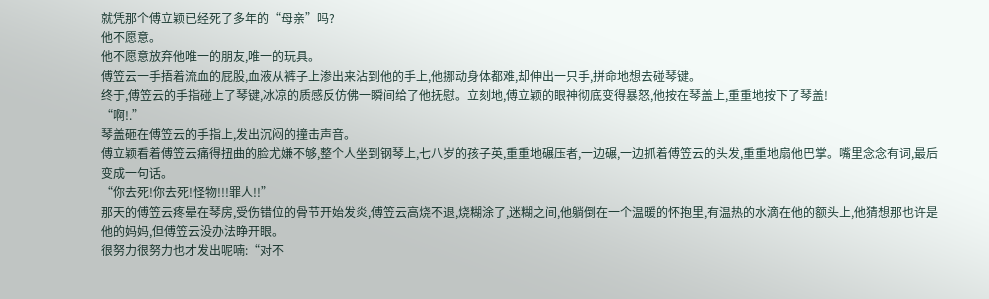就凭那个傅立颖已经死了多年的“母亲”吗?
他不愿意。
他不愿意放弃他唯一的朋友,唯一的玩具。
傅笠云一手捂着流血的屁股,血液从裤子上渗出来沾到他的手上,他挪动身体都难,却伸出一只手,拼命地想去碰琴键。
终于,傅笠云的手指碰上了琴键,冰凉的质感反仿佛一瞬间给了他抚慰。立刻地,傅立颖的眼神彻底变得暴怒,他按在琴盖上,重重地按下了琴盖!
“啊!.”
琴盖砸在傅笠云的手指上,发出沉闷的撞击声音。
傅立颖看着傅笠云痛得扭曲的脸尤嫌不够,整个人坐到钢琴上,七八岁的孩子英,重重地碾压者,一边碾,一边抓着傅笠云的头发,重重地扇他巴掌。嘴里念念有词,最后变成一句话。
“你去死!你去死!怪物!!!罪人!!”
那天的傅笠云疼晕在琴房,受伤错位的骨节开始发炎,傅笠云高烧不退,烧糊涂了,迷糊之间,他躺倒在一个温暖的怀抱里,有温热的水滴在他的额头上,他猜想那也许是他的妈妈,但傅笠云没办法睁开眼。
很努力很努力也才发出呢喃:“对不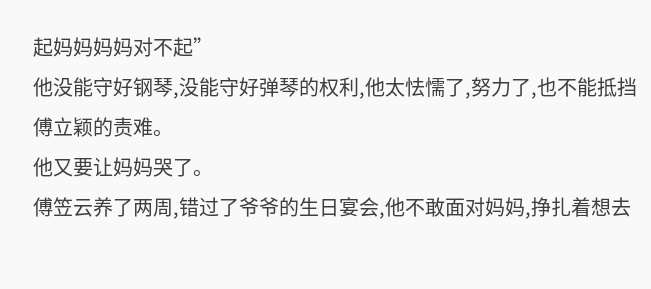起妈妈妈妈对不起”
他没能守好钢琴,没能守好弹琴的权利,他太怯懦了,努力了,也不能抵挡傅立颖的责难。
他又要让妈妈哭了。
傅笠云养了两周,错过了爷爷的生日宴会,他不敢面对妈妈,挣扎着想去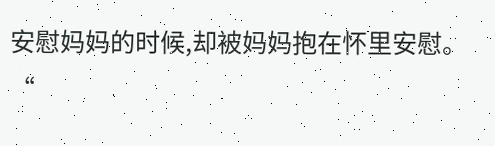安慰妈妈的时候,却被妈妈抱在怀里安慰。
“